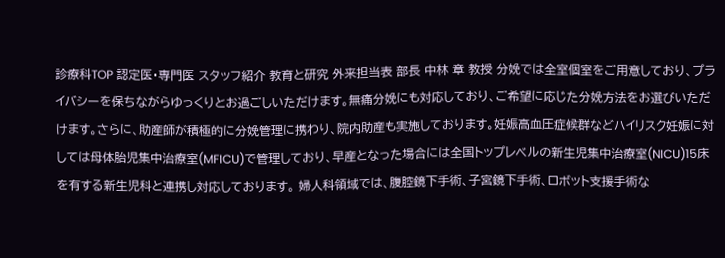診療科TOP 認定医・専門医 スタッフ紹介 教育と研究 外来担当表 部長 中林 章 教授 分娩では全室個室をご用意しており、プライバシーを保ちながらゆっくりとお過ごしいただけます。無痛分娩にも対応しており、ご希望に応じた分娩方法をお選びいただけます。さらに、助産師が積極的に分娩管理に携わり、院内助産も実施しております。妊娠高血圧症候群などハイリスク妊娠に対しては母体胎児集中治療室(MFICU)で管理しており、早産となった場合には全国トップレベルの新生児集中治療室(NICU)15床を有する新生児科と連携し対応しております。 婦人科領域では、腹腔鏡下手術、子宮鏡下手術、ロボット支援手術な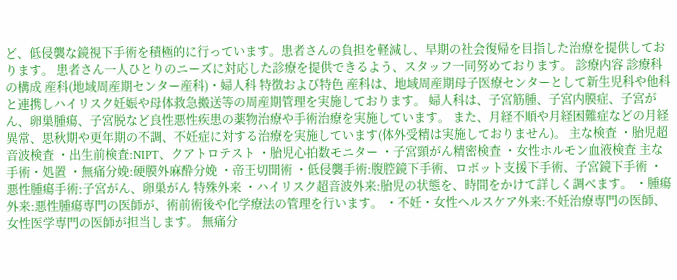ど、低侵襲な鏡視下手術を積極的に行っています。患者さんの負担を軽減し、早期の社会復帰を目指した治療を提供しております。 患者さん一人ひとりのニーズに対応した診療を提供できるよう、スタッフ一同努めております。 診療内容 診療科の構成 産科(地域周産期センター産科)・婦人科 特徴および特色 産科は、地域周産期母子医療センターとして新生児科や他科と連携しハイリスク妊娠や母体救急搬送等の周産期管理を実施しております。 婦人科は、子宮筋腫、子宮内膜症、子宮がん、卵巣腫瘍、子宮脱など良性悪性疾患の薬物治療や手術治療を実施しています。 また、月経不順や月経困難症などの月経異常、思秋期や更年期の不調、不妊症に対する治療を実施しています(体外受精は実施しておりません)。 主な検査 ・胎児超音波検査 ・出生前検査:NIPT、クアトロテスト ・胎児心拍数モニター ・子宮頸がん精密検査 ・女性ホルモン血液検査 主な手術・処置 ・無痛分娩:硬膜外麻酔分娩 ・帝王切開術 ・低侵襲手術:腹腔鏡下手術、ロボット支援下手術、子宮鏡下手術 ・悪性腫瘍手術:子宮がん、卵巣がん 特殊外来 ・ハイリスク超音波外来:胎児の状態を、時間をかけて詳しく調べます。 ・腫瘍外来:悪性腫瘍専門の医師が、術前術後や化学療法の管理を行います。 ・不妊・女性ヘルスケア外来:不妊治療専門の医師、女性医学専門の医師が担当します。 無痛分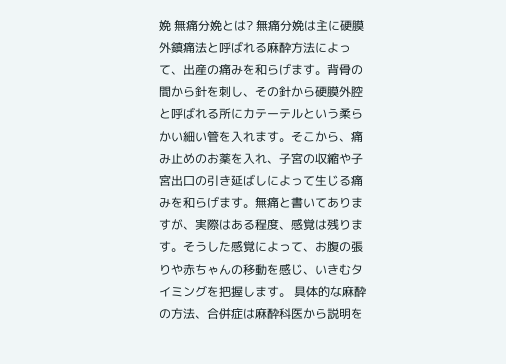娩 無痛分娩とは? 無痛分娩は主に硬膜外鎮痛法と呼ばれる麻酔方法によって、出産の痛みを和らげます。背骨の間から針を刺し、その針から硬膜外腔と呼ばれる所にカテーテルという柔らかい細い管を入れます。そこから、痛み止めのお薬を入れ、子宮の収縮や子宮出口の引き延ばしによって生じる痛みを和らげます。無痛と書いてありますが、実際はある程度、感覚は残ります。そうした感覚によって、お腹の張りや赤ちゃんの移動を感じ、いきむタイミングを把握します。 具体的な麻酔の方法、合併症は麻酔科医から説明を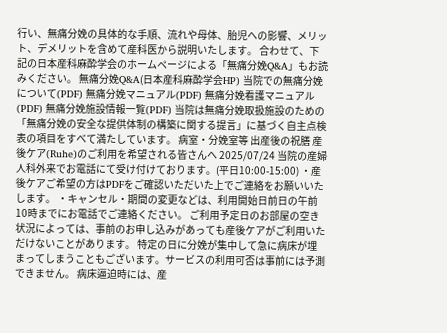行い、無痛分娩の具体的な手順、流れや母体、胎児への影響、メリット、デメリットを含めて産科医から説明いたします。 合わせて、下記の日本産科麻酔学会のホームページによる「無痛分娩Q&A」もお読みください。 無痛分娩Q&A(日本産科麻酔学会HP) 当院での無痛分娩について(PDF) 無痛分娩マニュアル(PDF) 無痛分娩看護マニュアル(PDF) 無痛分娩施設情報一覧(PDF) 当院は無痛分娩取扱施設のための「無痛分娩の安全な提供体制の構築に関する提言」に基づく自主点検表の項目をすべて満たしています。 病室・分娩室等 出産後の祝膳 産後ケア(Ruhe)のご利用を希望される皆さんへ 2025/07/24 当院の産婦人科外来でお電話にて受け付けております。(平日10:00-15:00) ・産後ケアご希望の方はPDFをご確認いただいた上でご連絡をお願いいたします。 ・キャンセル・期間の変更などは、利用開始日前日の午前10時までにお電話でご連絡ください。 ご利用予定日のお部屋の空き状況によっては、事前のお申し込みがあっても産後ケアがご利用いただけないことがあります。 特定の日に分娩が集中して急に病床が埋まってしまうこともございます。サービスの利用可否は事前には予測できません。 病床逼迫時には、産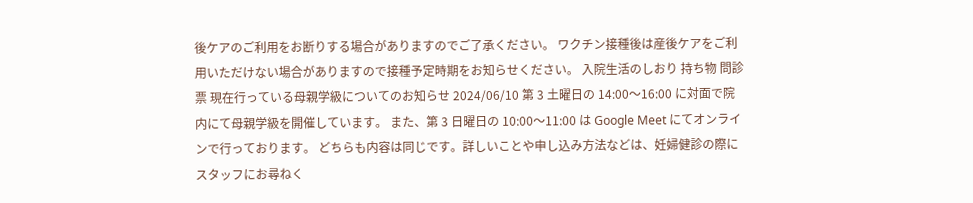後ケアのご利用をお断りする場合がありますのでご了承ください。 ワクチン接種後は産後ケアをご利用いただけない場合がありますので接種予定時期をお知らせください。 入院生活のしおり 持ち物 問診票 現在行っている母親学級についてのお知らせ 2024/06/10 第 3 土曜日の 14:00〜16:00 に対面で院内にて母親学級を開催しています。 また、第 3 日曜日の 10:00〜11:00 は Google Meet にてオンラインで行っております。 どちらも内容は同じです。詳しいことや申し込み方法などは、妊婦健診の際にスタッフにお尋ねく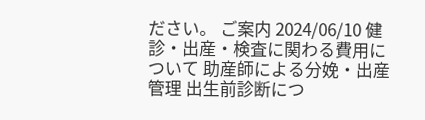ださい。 ご案内 2024/06/10 健診・出産・検査に関わる費用について 助産師による分娩・出産管理 出生前診断につ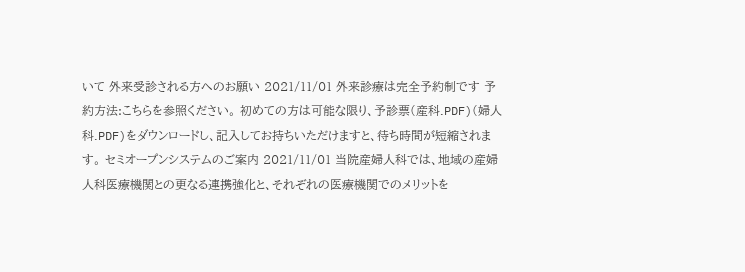いて 外来受診される方へのお願い 2021/11/01 外来診療は完全予約制です 予約方法:こちらを参照ください。 初めての方は可能な限り、予診票(産科.PDF)(婦人科.PDF)をダウンロードし、記入してお持ちいただけますと、待ち時間が短縮されます。 セミオープンシステムのご案内 2021/11/01 当院産婦人科では、地域の産婦人科医療機関との更なる連携強化と、それぞれの医療機関でのメリットを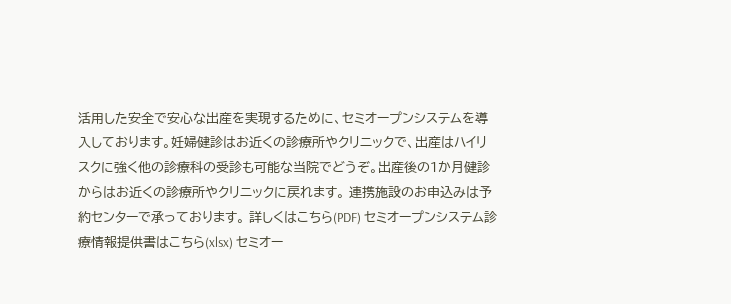活用した安全で安心な出産を実現するために、セミオープンシステムを導入しております。妊婦健診はお近くの診療所やクリニックで、出産はハイリスクに強く他の診療科の受診も可能な当院でどうぞ。出産後の1か月健診からはお近くの診療所やクリニックに戻れます。 連携施設のお申込みは予約センターで承っております。 詳しくはこちら(PDF) セミオープンシステム診療情報提供書はこちら(xlsx) セミオー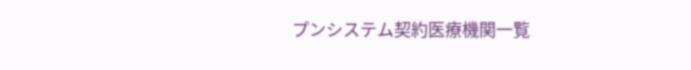プンシステム契約医療機関一覧